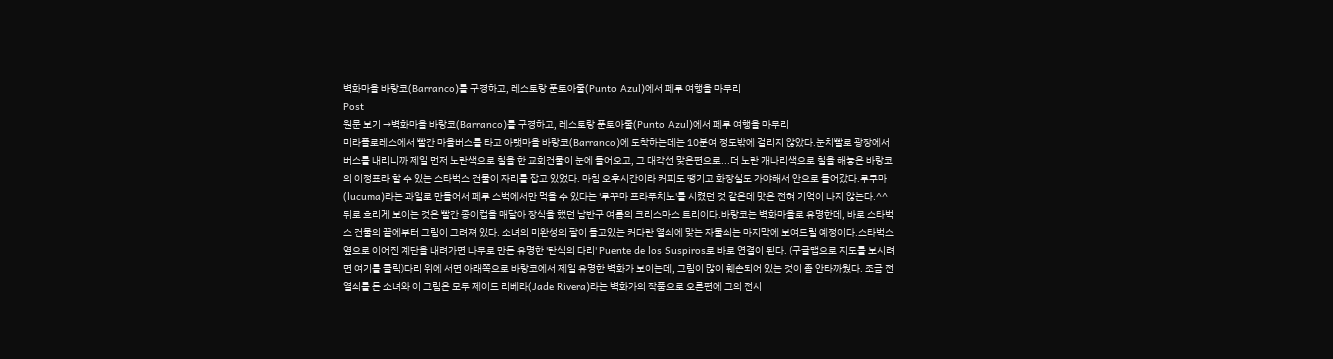벽화마을 바랑코(Barranco)를 구경하고, 레스토랑 푼토아줄(Punto Azul)에서 페루 여행을 마무리
Post
원문 보기 →벽화마을 바랑코(Barranco)를 구경하고, 레스토랑 푼토아줄(Punto Azul)에서 페루 여행을 마무리
미라플로레스에서 빨간 마을버스를 타고 아랫마을 바랑코(Barranco)에 도착하는데는 10분여 정도밖에 걸리지 않았다.눈치빨로 광장에서 버스를 내리니까 제일 먼저 노란색으로 칠을 한 교회건물이 눈에 들어오고, 그 대각선 맞은편으로...더 노란 개나리색으로 칠을 해놓은 바랑코의 이정표라 할 수 있는 스타벅스 건물이 자리를 잡고 있었다. 마침 오후시간이라 커피도 땡기고 화장실도 가야해서 안으로 들어갔다.루쿠마(lucuma)라는 과일로 만들어서 페루 스벅에서만 먹을 수 있다는 '루꾸마 프라푸치노'를 시켰던 것 같은데 맛은 전혀 기억이 나지 않는다.^^ 뒤로 흐리게 보이는 것은 빨간 종이컵을 매달아 장식을 했던 남반구 여름의 크리스마스 트리이다.바랑코는 벽화마을로 유명한데, 바로 스타벅스 건물의 끝에부터 그림이 그려져 있다. 소녀의 미완성의 팔이 들고있는 커다란 열쇠에 맞는 자물쇠는 마지막에 보여드릴 예정이다.스타벅스 옆으로 이어진 계단을 내려가면 나무로 만든 유명한 '탄식의 다리' Puente de los Suspiros로 바로 연결이 된다. (구글맵으로 지도를 보시려면 여기를 클릭)다리 위에 서면 아래쪽으로 바랑코에서 제일 유명한 벽화가 보이는데, 그림이 많이 훼손되어 있는 것이 좀 안타까웠다. 조금 전 열쇠를 든 소녀와 이 그림은 모두 제이드 리베라(Jade Rivera)라는 벽화가의 작품으로 오른편에 그의 전시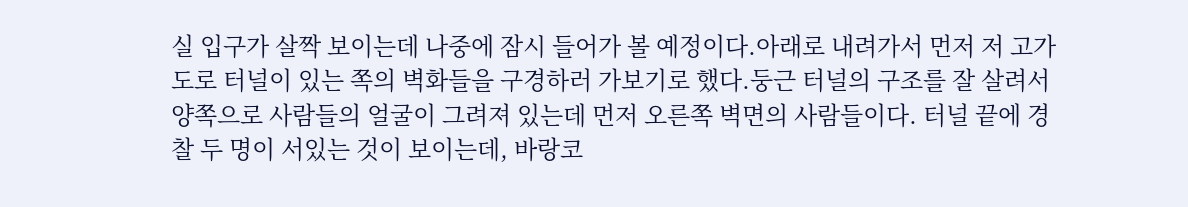실 입구가 살짝 보이는데 나중에 잠시 들어가 볼 예정이다.아래로 내려가서 먼저 저 고가도로 터널이 있는 쪽의 벽화들을 구경하러 가보기로 했다.둥근 터널의 구조를 잘 살려서 양쪽으로 사람들의 얼굴이 그려져 있는데 먼저 오른쪽 벽면의 사람들이다. 터널 끝에 경찰 두 명이 서있는 것이 보이는데, 바랑코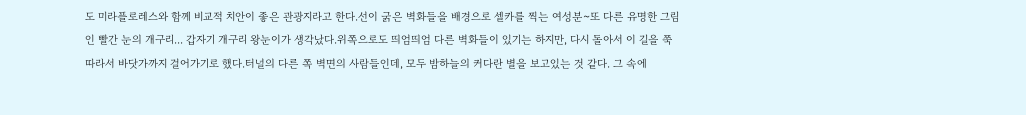도 미라플로레스와 함께 비교적 치안이 좋은 관광지라고 한다.선이 굵은 벽화들을 배경으로 셀카를 찍는 여성분~또 다른 유명한 그림인 빨간 눈의 개구리... 갑자기 개구리 왕눈이가 생각났다.위쪽으로도 띄엄띄엄 다른 벽화들이 있기는 하지만, 다시 돌아서 이 길을 쭉 따라서 바닷가까지 걸어가기로 했다.터널의 다른 쪽 벽면의 사람들인데, 모두 밤하늘의 커다란 별을 보고있는 것 같다. 그 속에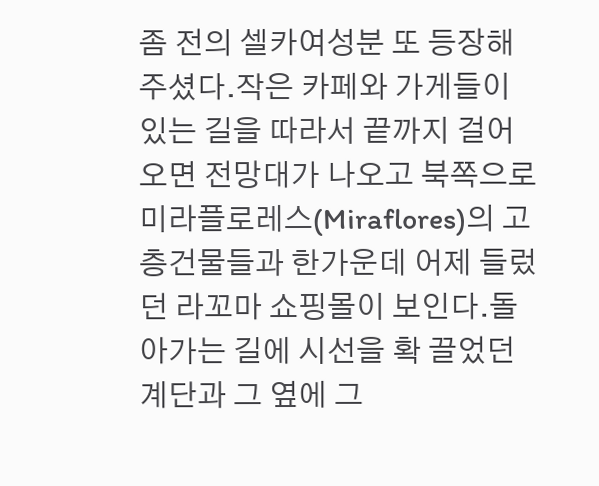좀 전의 셀카여성분 또 등장해주셨다.작은 카페와 가게들이 있는 길을 따라서 끝까지 걸어오면 전망대가 나오고 북쪽으로 미라플로레스(Miraflores)의 고층건물들과 한가운데 어제 들렀던 라꼬마 쇼핑몰이 보인다.돌아가는 길에 시선을 확 끌었던 계단과 그 옆에 그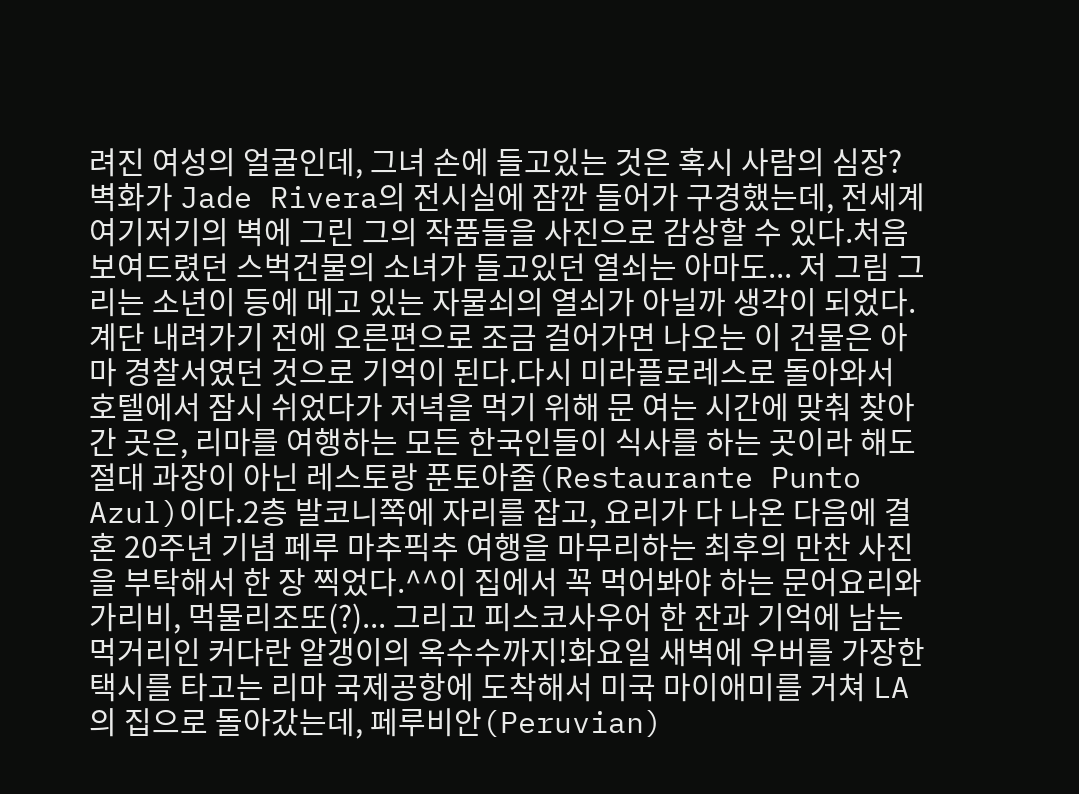려진 여성의 얼굴인데, 그녀 손에 들고있는 것은 혹시 사람의 심장?벽화가 Jade Rivera의 전시실에 잠깐 들어가 구경했는데, 전세계 여기저기의 벽에 그린 그의 작품들을 사진으로 감상할 수 있다.처음 보여드렸던 스벅건물의 소녀가 들고있던 열쇠는 아마도... 저 그림 그리는 소년이 등에 메고 있는 자물쇠의 열쇠가 아닐까 생각이 되었다. 계단 내려가기 전에 오른편으로 조금 걸어가면 나오는 이 건물은 아마 경찰서였던 것으로 기억이 된다.다시 미라플로레스로 돌아와서 호텔에서 잠시 쉬었다가 저녁을 먹기 위해 문 여는 시간에 맞춰 찾아간 곳은, 리마를 여행하는 모든 한국인들이 식사를 하는 곳이라 해도 절대 과장이 아닌 레스토랑 푼토아줄(Restaurante Punto Azul)이다.2층 발코니쪽에 자리를 잡고, 요리가 다 나온 다음에 결혼 20주년 기념 페루 마추픽추 여행을 마무리하는 최후의 만찬 사진을 부탁해서 한 장 찍었다.^^이 집에서 꼭 먹어봐야 하는 문어요리와 가리비, 먹물리조또(?)... 그리고 피스코사우어 한 잔과 기억에 남는 먹거리인 커다란 알갱이의 옥수수까지!화요일 새벽에 우버를 가장한 택시를 타고는 리마 국제공항에 도착해서 미국 마이애미를 거쳐 LA의 집으로 돌아갔는데, 페루비안(Peruvian)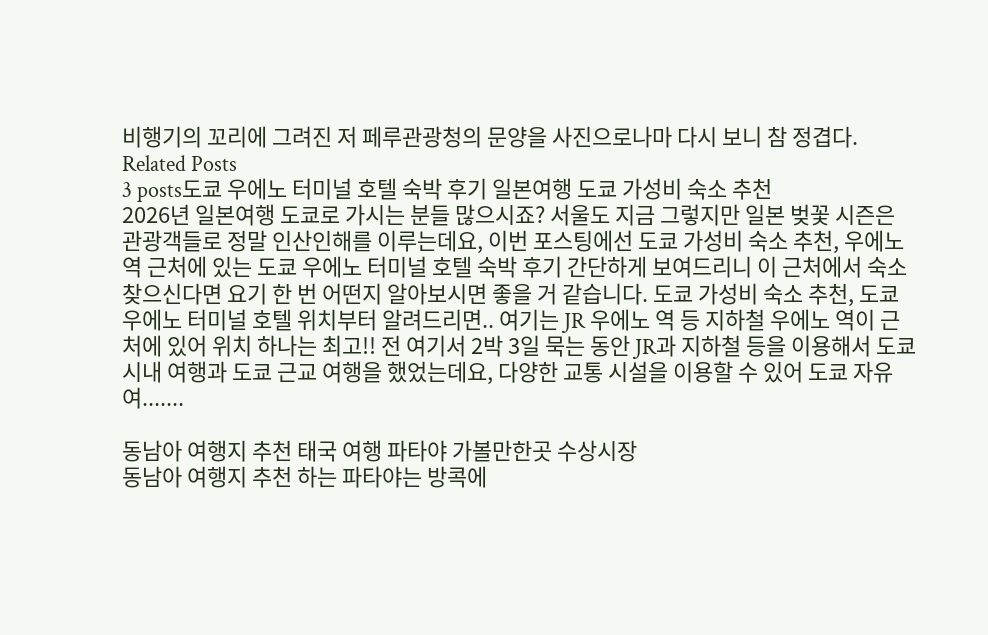비행기의 꼬리에 그려진 저 페루관광청의 문양을 사진으로나마 다시 보니 참 정겹다.
Related Posts
3 posts도쿄 우에노 터미널 호텔 숙박 후기 일본여행 도쿄 가성비 숙소 추천
2026년 일본여행 도쿄로 가시는 분들 많으시죠? 서울도 지금 그렇지만 일본 벚꽃 시즌은 관광객들로 정말 인산인해를 이루는데요, 이번 포스팅에선 도쿄 가성비 숙소 추천, 우에노 역 근처에 있는 도쿄 우에노 터미널 호텔 숙박 후기 간단하게 보여드리니 이 근처에서 숙소 찾으신다면 요기 한 번 어떤지 알아보시면 좋을 거 같습니다. 도쿄 가성비 숙소 추천, 도쿄 우에노 터미널 호텔 위치부터 알려드리면.. 여기는 JR 우에노 역 등 지하철 우에노 역이 근처에 있어 위치 하나는 최고!! 전 여기서 2박 3일 묵는 동안 JR과 지하철 등을 이용해서 도쿄 시내 여행과 도쿄 근교 여행을 했었는데요, 다양한 교통 시설을 이용할 수 있어 도쿄 자유여.......

동남아 여행지 추천 태국 여행 파타야 가볼만한곳 수상시장
동남아 여행지 추천 하는 파타야는 방콕에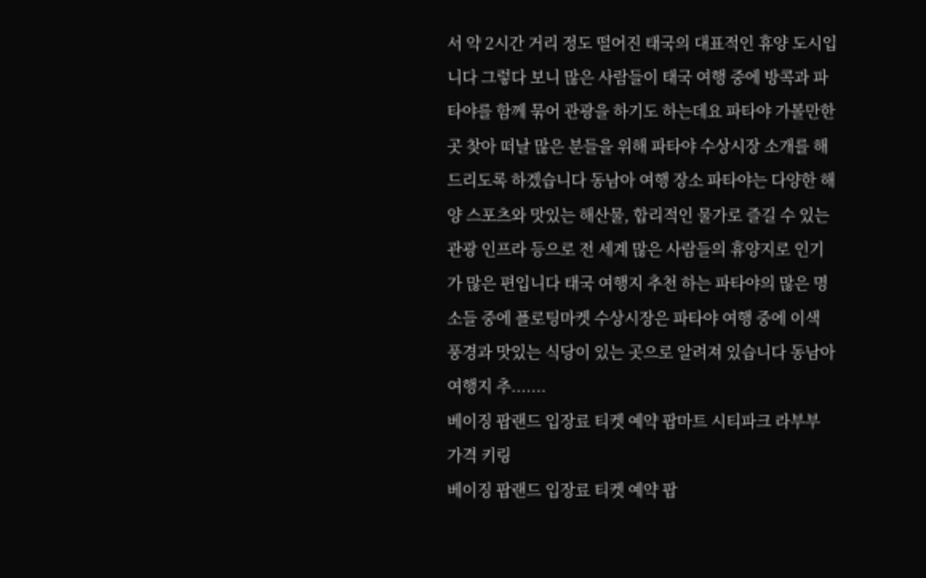서 약 2시간 거리 정도 떨어진 태국의 대표적인 휴양 도시입니다 그렇다 보니 많은 사람들이 태국 여행 중에 방콕과 파타야를 함께 묶어 관광을 하기도 하는데요 파타야 가볼만한곳 찾아 떠날 많은 분들을 위해 파타야 수상시장 소개를 해드리도록 하겠습니다 동남아 여행 장소 파타야는 다양한 해양 스포츠와 맛있는 해산물, 합리적인 물가로 즐길 수 있는 관광 인프라 등으로 전 세계 많은 사람들의 휴양지로 인기가 많은 편입니다 태국 여행지 추천 하는 파타야의 많은 명소들 중에 플로팅마켓 수상시장은 파타야 여행 중에 이색 풍경과 맛있는 식당이 있는 곳으로 알려져 있습니다 동남아 여행지 추.......
베이징 팝랜드 입장료 티켓 예약 팝마트 시티파크 라부부 가격 키링
베이징 팝랜드 입장료 티켓 예약 팝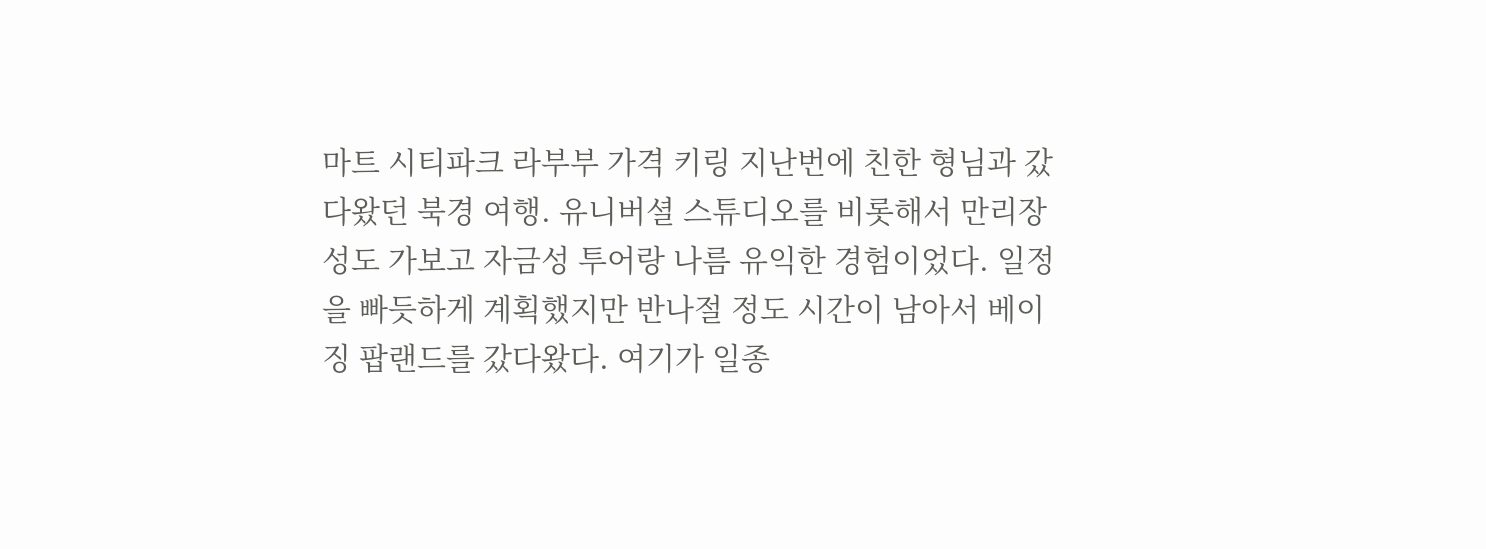마트 시티파크 라부부 가격 키링 지난번에 친한 형님과 갔다왔던 북경 여행. 유니버셜 스튜디오를 비롯해서 만리장성도 가보고 자금성 투어랑 나름 유익한 경험이었다. 일정을 빠듯하게 계획했지만 반나절 정도 시간이 남아서 베이징 팝랜드를 갔다왔다. 여기가 일종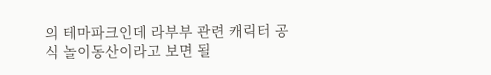의 테마파크인데 라부부 관련 캐릭터 공식 놀이동산이라고 보면 될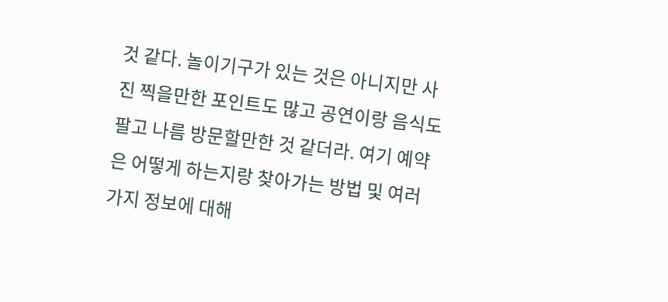것 같다. 놀이기구가 있는 것은 아니지만 사진 찍을만한 포인트도 많고 공연이랑 음식도 팔고 나름 방문할만한 것 같더라. 여기 예약은 어떻게 하는지랑 찾아가는 방법 및 여러가지 정보에 대해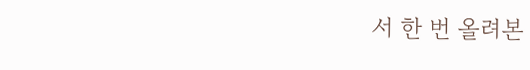서 한 번 올려본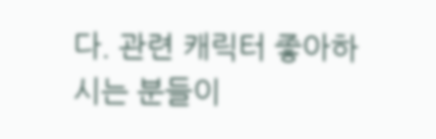다. 관련 캐릭터 좋아하시는 분들이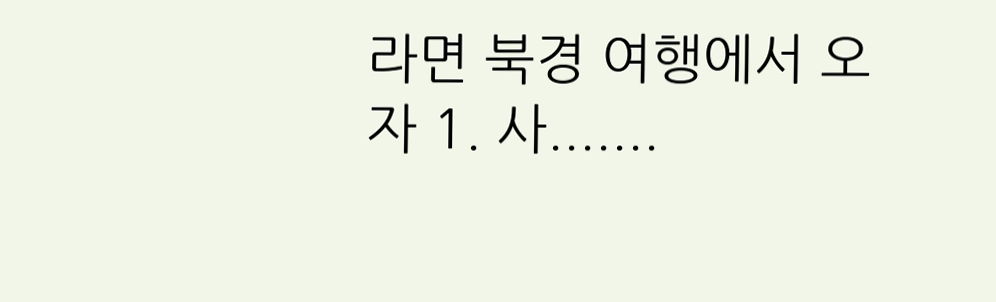라면 북경 여행에서 오자 1. 사.......